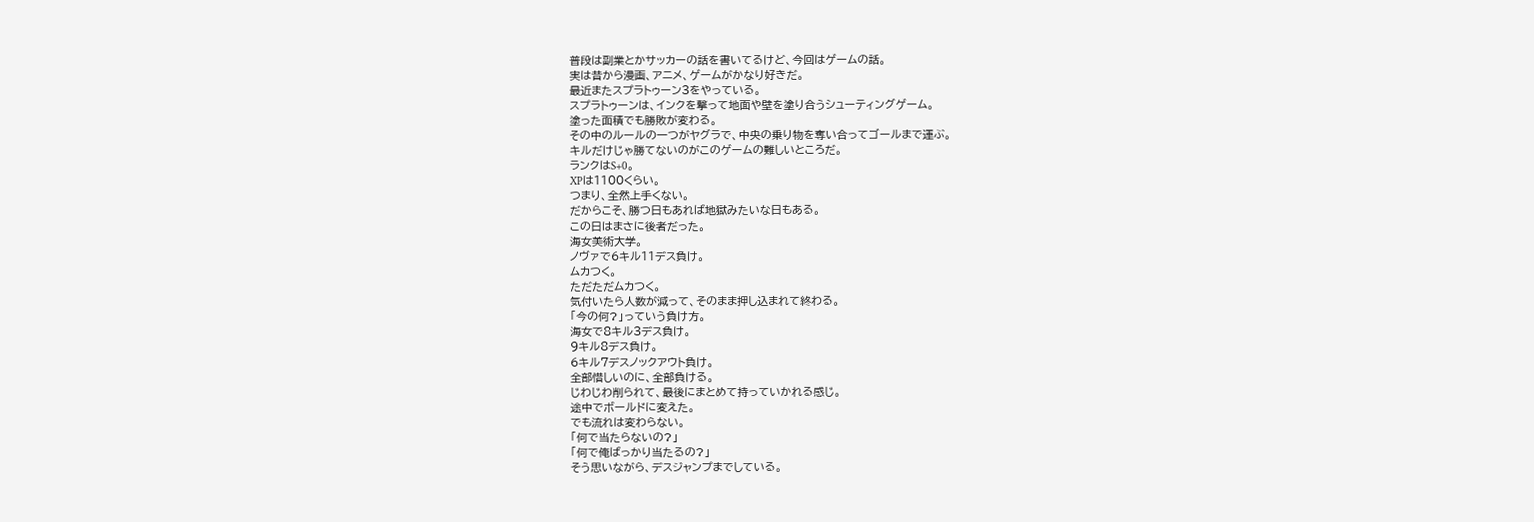普段は副業とかサッカーの話を書いてるけど、今回はゲームの話。
実は昔から漫画、アニメ、ゲームがかなり好きだ。
最近またスプラトゥーン3をやっている。
スプラトゥーンは、インクを撃って地面や壁を塗り合うシューティングゲーム。
塗った面積でも勝敗が変わる。
その中のルールの一つがヤグラで、中央の乗り物を奪い合ってゴールまで運ぶ。
キルだけじゃ勝てないのがこのゲームの難しいところだ。
ランクはS+0。
XPは1100くらい。
つまり、全然上手くない。
だからこそ、勝つ日もあれば地獄みたいな日もある。
この日はまさに後者だった。
海女美術大学。
ノヴァで6キル11デス負け。
ムカつく。
ただただムカつく。
気付いたら人数が減って、そのまま押し込まれて終わる。
「今の何?」っていう負け方。
海女で8キル3デス負け。
9キル8デス負け。
6キル7デスノックアウト負け。
全部惜しいのに、全部負ける。
じわじわ削られて、最後にまとめて持っていかれる感じ。
途中でボールドに変えた。
でも流れは変わらない。
「何で当たらないの?」
「何で俺ばっかり当たるの?」
そう思いながら、デスジャンプまでしている。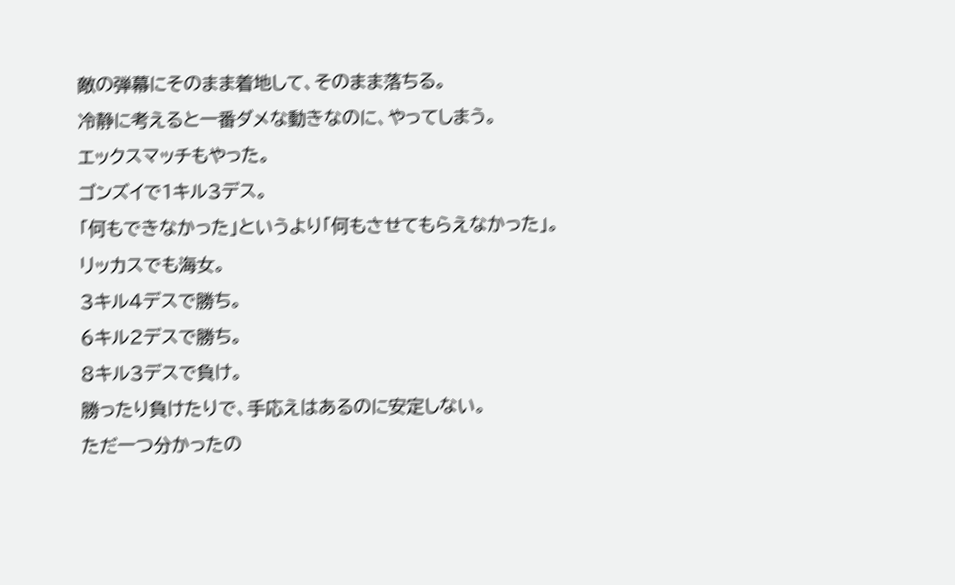敵の弾幕にそのまま着地して、そのまま落ちる。
冷静に考えると一番ダメな動きなのに、やってしまう。
エックスマッチもやった。
ゴンズイで1キル3デス。
「何もできなかった」というより「何もさせてもらえなかった」。
リッカスでも海女。
3キル4デスで勝ち。
6キル2デスで勝ち。
8キル3デスで負け。
勝ったり負けたりで、手応えはあるのに安定しない。
ただ一つ分かったの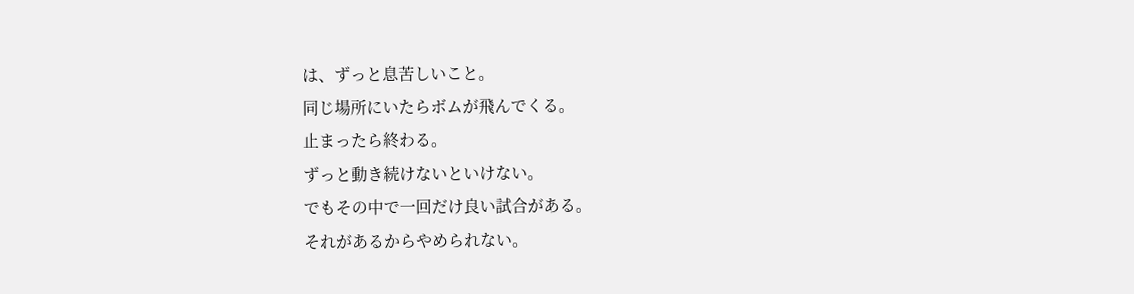は、ずっと息苦しいこと。
同じ場所にいたらボムが飛んでくる。
止まったら終わる。
ずっと動き続けないといけない。
でもその中で一回だけ良い試合がある。
それがあるからやめられない。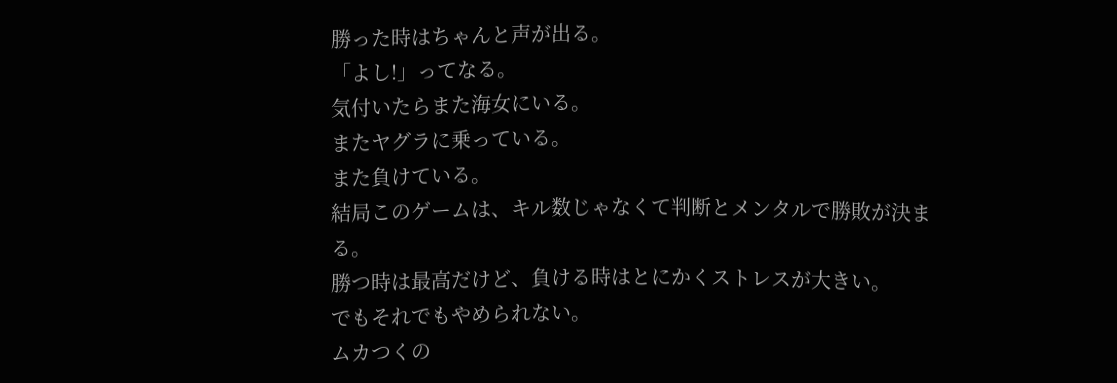勝った時はちゃんと声が出る。
「よし!」ってなる。
気付いたらまた海女にいる。
またヤグラに乗っている。
また負けている。
結局このゲームは、キル数じゃなくて判断とメンタルで勝敗が決まる。
勝つ時は最高だけど、負ける時はとにかくストレスが大きい。
でもそれでもやめられない。
ムカつくの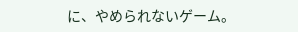に、やめられないゲーム。